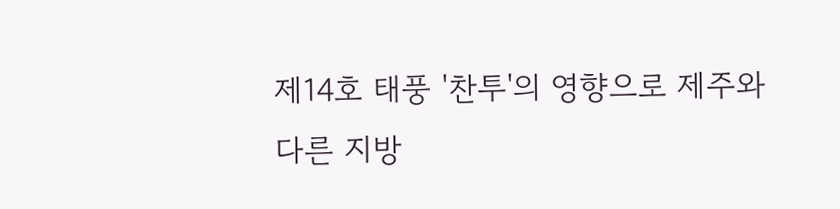제14호 태풍 '찬투'의 영향으로 제주와 다른 지방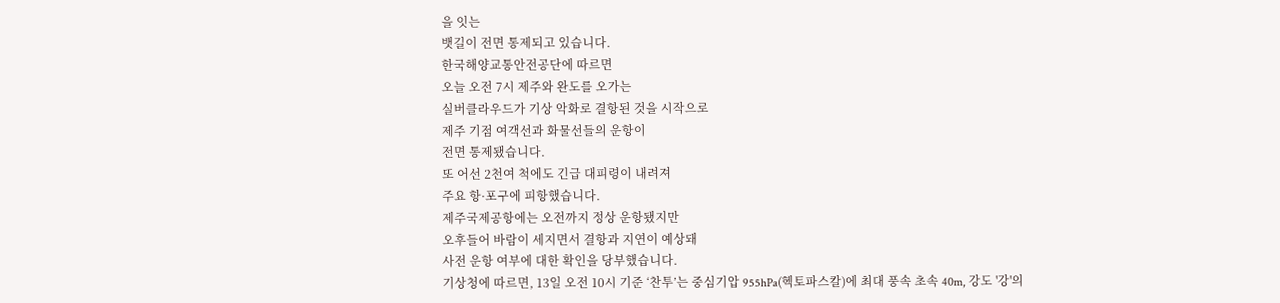을 잇는
뱃길이 전면 통제되고 있습니다.
한국해양교통안전공단에 따르면
오늘 오전 7시 제주와 완도를 오가는
실버클라우드가 기상 악화로 결항된 것을 시작으로
제주 기점 여객선과 화물선들의 운항이
전면 통제됐습니다.
또 어선 2천여 척에도 긴급 대피령이 내려져
주요 항·포구에 피항했습니다.
제주국제공항에는 오전까지 정상 운항됐지만
오후들어 바람이 세지면서 결항과 지연이 예상돼
사전 운항 여부에 대한 확인을 당부했습니다.
기상청에 따르면, 13일 오전 10시 기준 ‘찬투’는 중심기압 955hPa(헥토파스칼)에 최대 풍속 초속 40m, 강도 '강'의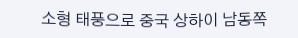소형 태풍으로 중국 상하이 남동쪽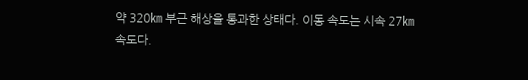약 320㎞ 부근 해상을 통과한 상태다. 이동 속도는 시속 27㎞ 속도다.